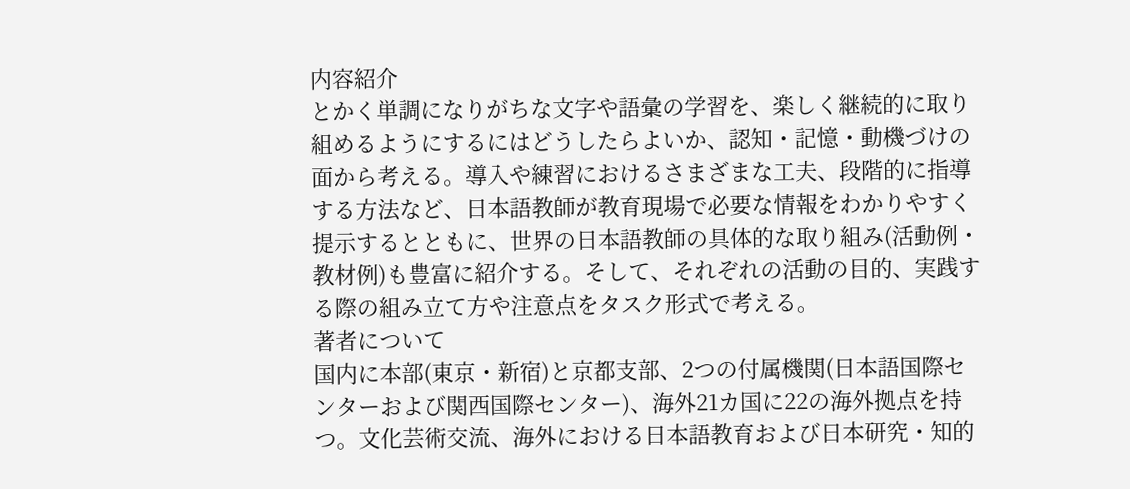内容紹介
とかく単調になりがちな文字や語彙の学習を、楽しく継続的に取り組めるようにするにはどうしたらよいか、認知・記憶・動機づけの面から考える。導入や練習におけるさまざまな工夫、段階的に指導する方法など、日本語教師が教育現場で必要な情報をわかりやすく提示するとともに、世界の日本語教師の具体的な取り組み(活動例・教材例)も豊富に紹介する。そして、それぞれの活動の目的、実践する際の組み立て方や注意点をタスク形式で考える。
著者について
国内に本部(東京・新宿)と京都支部、2つの付属機関(日本語国際センターおよび関西国際センター)、海外21カ国に22の海外拠点を持つ。文化芸術交流、海外における日本語教育および日本研究・知的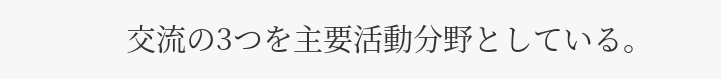交流の3つを主要活動分野としている。